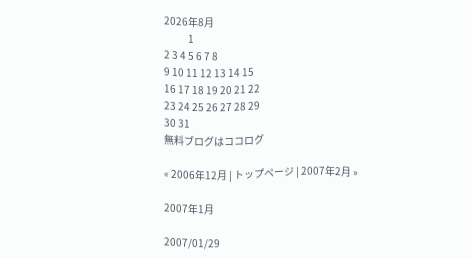2026年8月
            1
2 3 4 5 6 7 8
9 10 11 12 13 14 15
16 17 18 19 20 21 22
23 24 25 26 27 28 29
30 31
無料ブログはココログ

« 2006年12月 | トップページ | 2007年2月 »

2007年1月

2007/01/29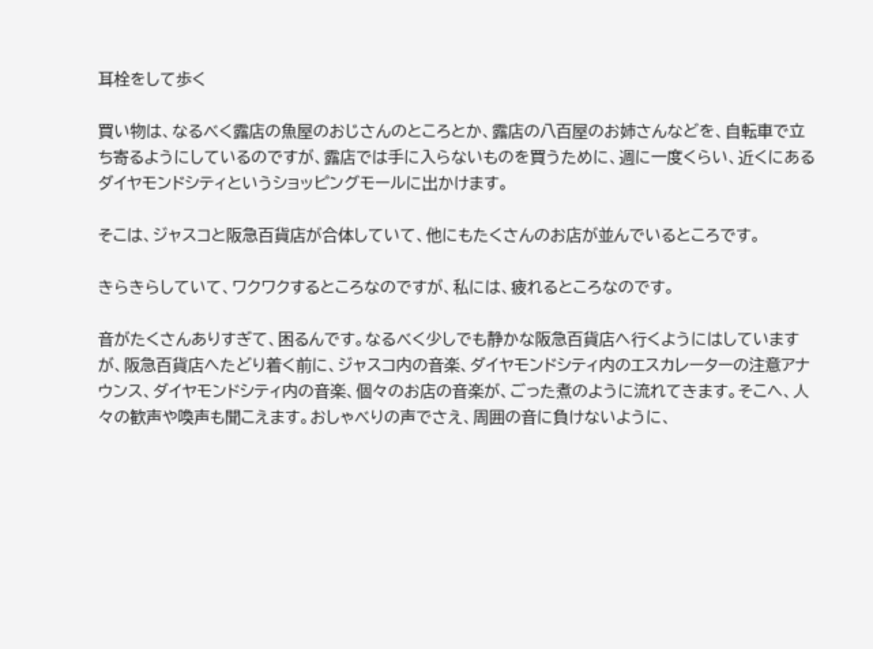耳栓をして歩く

買い物は、なるべく露店の魚屋のおじさんのところとか、露店の八百屋のお姉さんなどを、自転車で立ち寄るようにしているのですが、露店では手に入らないものを買うために、週に一度くらい、近くにあるダイヤモンドシティというショッピングモールに出かけます。

そこは、ジャスコと阪急百貨店が合体していて、他にもたくさんのお店が並んでいるところです。

きらきらしていて、ワクワクするところなのですが、私には、疲れるところなのです。

音がたくさんありすぎて、困るんです。なるべく少しでも静かな阪急百貨店へ行くようにはしていますが、阪急百貨店へたどり着く前に、ジャスコ内の音楽、ダイヤモンドシティ内のエスカレーターの注意アナウンス、ダイヤモンドシティ内の音楽、個々のお店の音楽が、ごった煮のように流れてきます。そこへ、人々の歓声や喚声も聞こえます。おしゃべりの声でさえ、周囲の音に負けないように、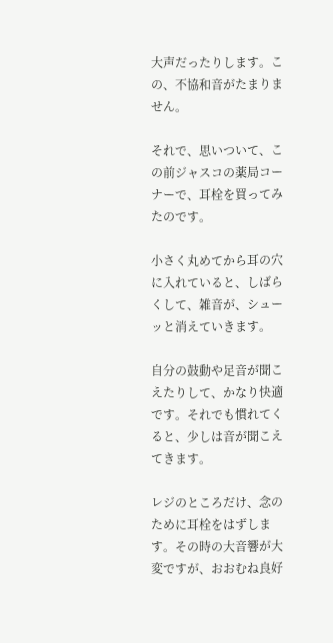大声だったりします。この、不協和音がたまりません。

それで、思いついて、この前ジャスコの薬局コーナーで、耳栓を買ってみたのです。

小さく丸めてから耳の穴に入れていると、しばらくして、雑音が、シューッと消えていきます。

自分の鼓動や足音が聞こえたりして、かなり快適です。それでも慣れてくると、少しは音が聞こえてきます。

レジのところだけ、念のために耳栓をはずします。その時の大音響が大変ですが、おおむね良好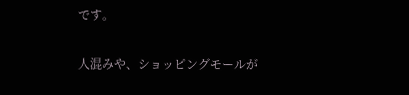です。

人混みや、ショッピングモールが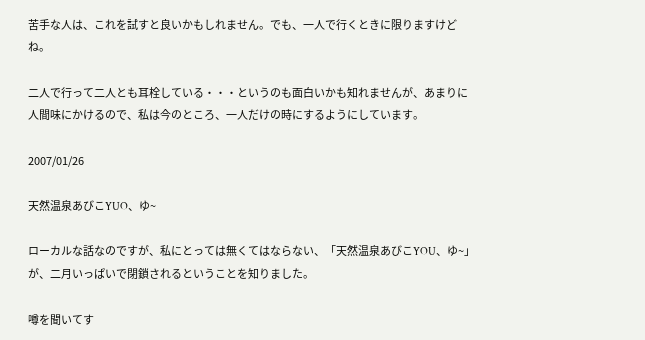苦手な人は、これを試すと良いかもしれません。でも、一人で行くときに限りますけどね。

二人で行って二人とも耳栓している・・・というのも面白いかも知れませんが、あまりに人間味にかけるので、私は今のところ、一人だけの時にするようにしています。

2007/01/26

天然温泉あびこYUO、ゆ~

ローカルな話なのですが、私にとっては無くてはならない、「天然温泉あびこYOU、ゆ~」が、二月いっぱいで閉鎖されるということを知りました。

噂を聞いてす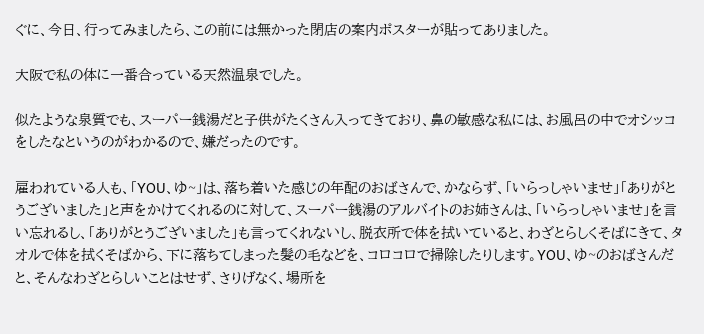ぐに、今日、行ってみましたら、この前には無かった閉店の案内ポスターが貼ってありました。

大阪で私の体に一番合っている天然温泉でした。

似たような泉質でも、スーパー銭湯だと子供がたくさん入ってきており、鼻の敏感な私には、お風呂の中でオシッコをしたなというのがわかるので、嫌だったのです。

雇われている人も、「YOU、ゆ~」は、落ち着いた感じの年配のおばさんで、かならず、「いらっしゃいませ」「ありがとうございました」と声をかけてくれるのに対して、スーパー銭湯のアルバイトのお姉さんは、「いらっしゃいませ」を言い忘れるし、「ありがとうございました」も言ってくれないし、脱衣所で体を拭いていると、わざとらしくそばにきて、タオルで体を拭くそばから、下に落ちてしまった髪の毛などを、コロコロで掃除したりします。YOU、ゆ~のおばさんだと、そんなわざとらしいことはせず、さりげなく、場所を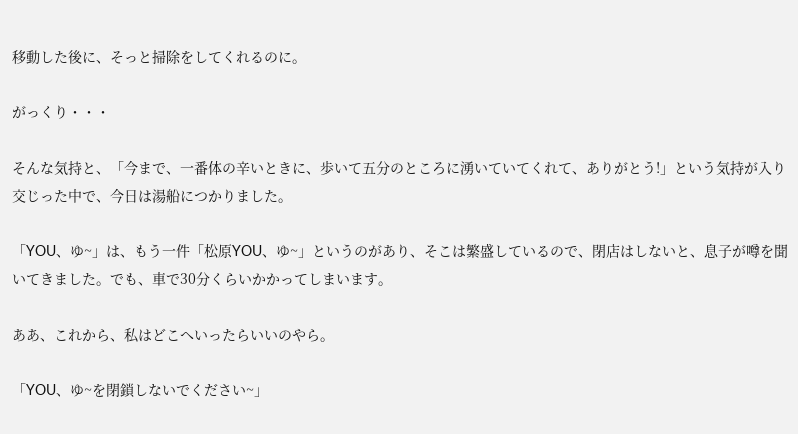移動した後に、そっと掃除をしてくれるのに。

がっくり・・・

そんな気持と、「今まで、一番体の辛いときに、歩いて五分のところに湧いていてくれて、ありがとう!」という気持が入り交じった中で、今日は湯船につかりました。

「YOU、ゆ~」は、もう一件「松原YOU、ゆ~」というのがあり、そこは繁盛しているので、閉店はしないと、息子が噂を聞いてきました。でも、車で30分くらいかかってしまいます。

ああ、これから、私はどこへいったらいいのやら。

「YOU、ゆ~を閉鎖しないでください~」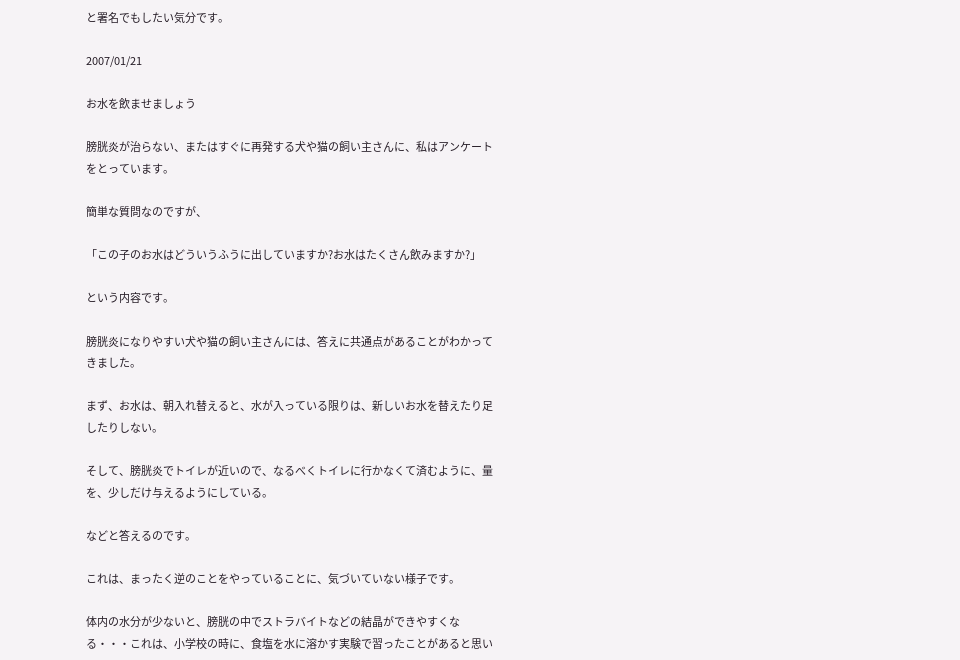と署名でもしたい気分です。

2007/01/21

お水を飲ませましょう

膀胱炎が治らない、またはすぐに再発する犬や猫の飼い主さんに、私はアンケートをとっています。

簡単な質問なのですが、

「この子のお水はどういうふうに出していますか?お水はたくさん飲みますか?」

という内容です。

膀胱炎になりやすい犬や猫の飼い主さんには、答えに共通点があることがわかってきました。

まず、お水は、朝入れ替えると、水が入っている限りは、新しいお水を替えたり足したりしない。

そして、膀胱炎でトイレが近いので、なるべくトイレに行かなくて済むように、量を、少しだけ与えるようにしている。

などと答えるのです。

これは、まったく逆のことをやっていることに、気づいていない様子です。

体内の水分が少ないと、膀胱の中でストラバイトなどの結晶ができやすくなる・・・これは、小学校の時に、食塩を水に溶かす実験で習ったことがあると思い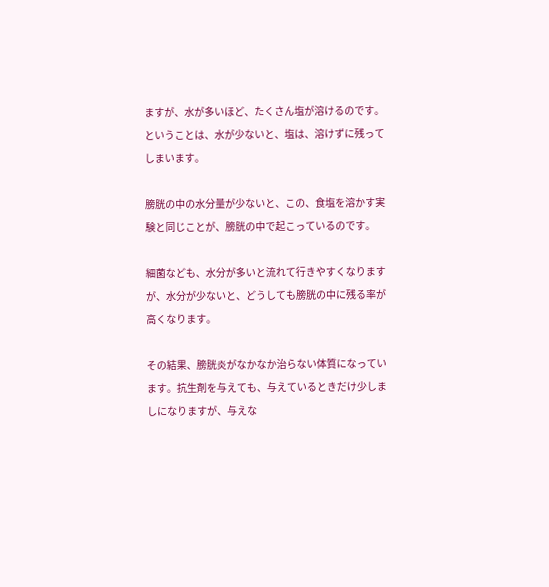ますが、水が多いほど、たくさん塩が溶けるのです。ということは、水が少ないと、塩は、溶けずに残ってしまいます。

膀胱の中の水分量が少ないと、この、食塩を溶かす実験と同じことが、膀胱の中で起こっているのです。

細菌なども、水分が多いと流れて行きやすくなりますが、水分が少ないと、どうしても膀胱の中に残る率が高くなります。

その結果、膀胱炎がなかなか治らない体質になっています。抗生剤を与えても、与えているときだけ少しましになりますが、与えな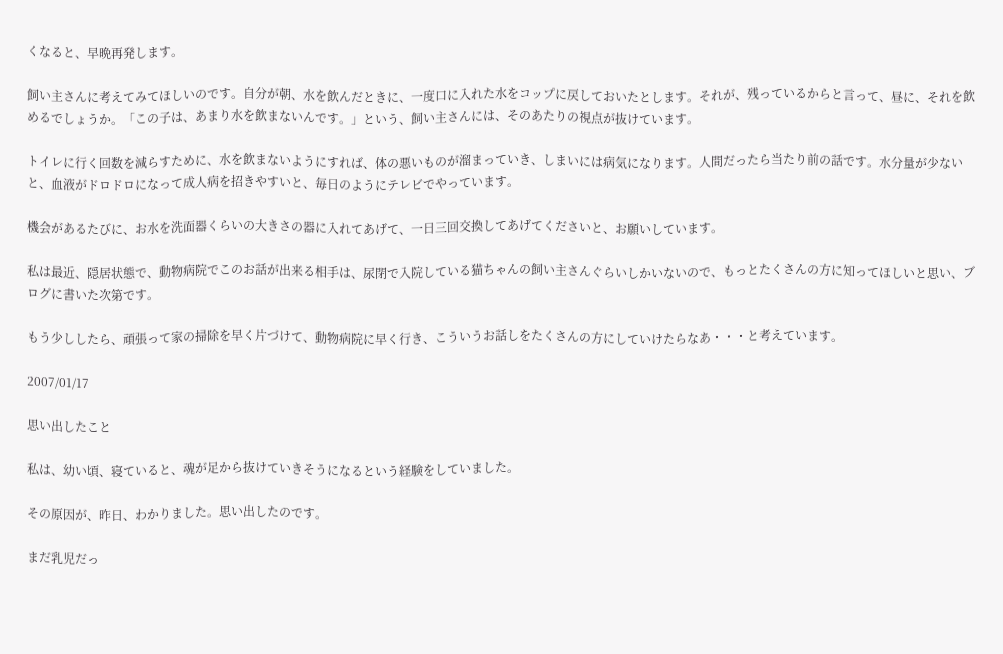くなると、早晩再発します。

飼い主さんに考えてみてほしいのです。自分が朝、水を飲んだときに、一度口に入れた水をコップに戻しておいたとします。それが、残っているからと言って、昼に、それを飲めるでしょうか。「この子は、あまり水を飲まないんです。」という、飼い主さんには、そのあたりの視点が抜けています。

トイレに行く回数を減らすために、水を飲まないようにすれば、体の悪いものが溜まっていき、しまいには病気になります。人間だったら当たり前の話です。水分量が少ないと、血液がドロドロになって成人病を招きやすいと、毎日のようにテレビでやっています。

機会があるたびに、お水を洗面器くらいの大きさの器に入れてあげて、一日三回交換してあげてくださいと、お願いしています。

私は最近、隠居状態で、動物病院でこのお話が出来る相手は、尿閉で入院している猫ちゃんの飼い主さんぐらいしかいないので、もっとたくさんの方に知ってほしいと思い、ブログに書いた次第です。

もう少ししたら、頑張って家の掃除を早く片づけて、動物病院に早く行き、こういうお話しをたくさんの方にしていけたらなあ・・・と考えています。

2007/01/17

思い出したこと

私は、幼い頃、寝ていると、魂が足から抜けていきそうになるという経験をしていました。

その原因が、昨日、わかりました。思い出したのです。

まだ乳児だっ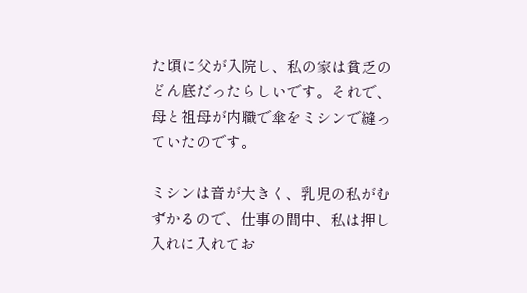た頃に父が入院し、私の家は貧乏のどん底だったらしいです。それで、母と祖母が内職で傘をミシンで縫っていたのです。

ミシンは音が大きく、乳児の私がむずかるので、仕事の間中、私は押し入れに入れてお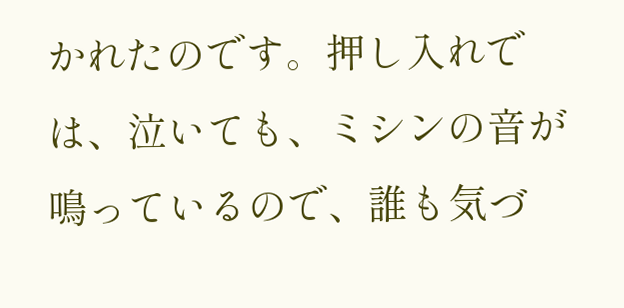かれたのです。押し入れでは、泣いても、ミシンの音が鳴っているので、誰も気づ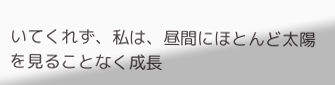いてくれず、私は、昼間にほとんど太陽を見ることなく成長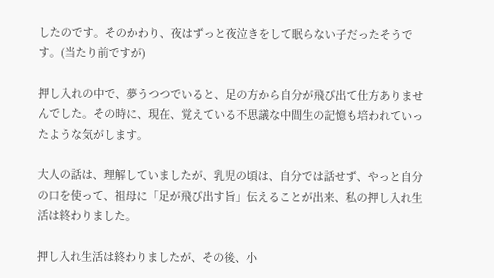したのです。そのかわり、夜はずっと夜泣きをして眠らない子だったそうです。(当たり前ですが)

押し入れの中で、夢うつつでいると、足の方から自分が飛び出て仕方ありませんでした。その時に、現在、覚えている不思議な中間生の記憶も培われていったような気がします。

大人の話は、理解していましたが、乳児の頃は、自分では話せず、やっと自分の口を使って、祖母に「足が飛び出す旨」伝えることが出来、私の押し入れ生活は終わりました。

押し入れ生活は終わりましたが、その後、小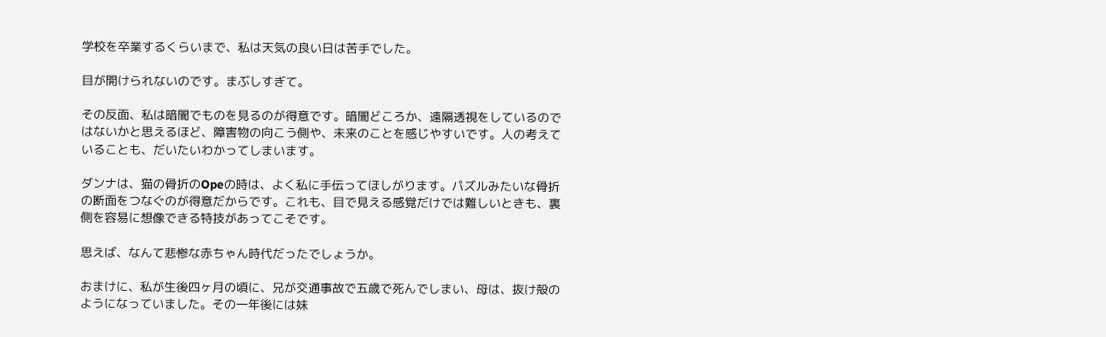学校を卒業するくらいまで、私は天気の良い日は苦手でした。

目が開けられないのです。まぶしすぎて。

その反面、私は暗闇でものを見るのが得意です。暗闇どころか、遠隔透視をしているのではないかと思えるほど、障害物の向こう側や、未来のことを感じやすいです。人の考えていることも、だいたいわかってしまいます。

ダンナは、猫の骨折のOpeの時は、よく私に手伝ってほしがります。パズルみたいな骨折の断面をつなぐのが得意だからです。これも、目で見える感覚だけでは難しいときも、裏側を容易に想像できる特技があってこそです。

思えば、なんて悲惨な赤ちゃん時代だったでしょうか。

おまけに、私が生後四ヶ月の頃に、兄が交通事故で五歳で死んでしまい、母は、抜け殻のようになっていました。その一年後には妹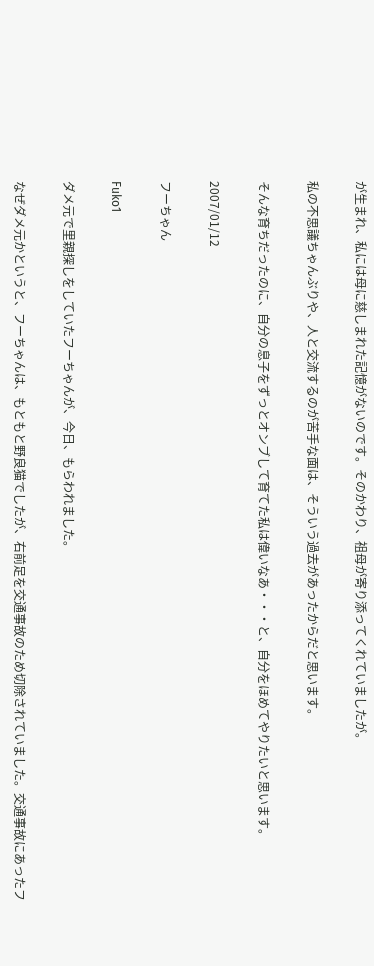が生まれ、私には母に慈しまれた記憶がないのです。そのかわり、祖母が寄り添ってくれていましたが。

私の不思議ちゃんぶりや、人と交流するのが苦手な面は、そういう過去があったからだと思います。

そんな育ちだったのに、自分の息子をずっとオンブして育てた私は偉いなあ・・・と、自分をほめてやりたいと思います。

2007/01/12

フーちゃん

Fuko1

ダメ元で里親探しをしていたフーちゃんが、今日、もらわれました。

なぜダメ元かというと、フーちゃんは、もともと野良猫でしたが、右前足を交通事故のため切除されていました。交通事故にあったフ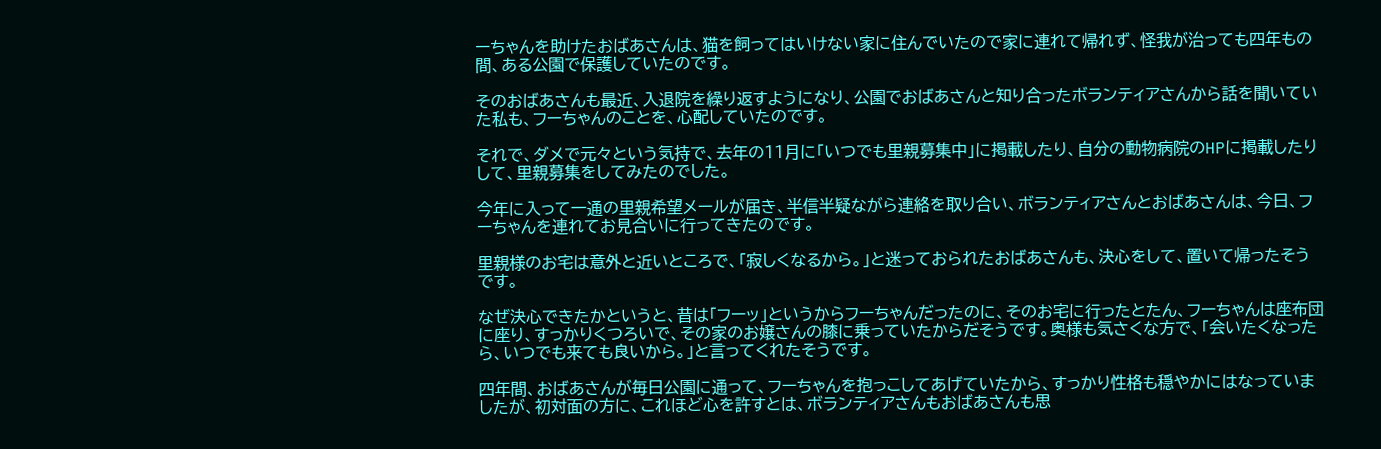ーちゃんを助けたおばあさんは、猫を飼ってはいけない家に住んでいたので家に連れて帰れず、怪我が治っても四年もの間、ある公園で保護していたのです。

そのおばあさんも最近、入退院を繰り返すようになり、公園でおばあさんと知り合ったボランティアさんから話を聞いていた私も、フーちゃんのことを、心配していたのです。

それで、ダメで元々という気持で、去年の11月に「いつでも里親募集中」に掲載したり、自分の動物病院のHPに掲載したりして、里親募集をしてみたのでした。

今年に入って一通の里親希望メールが届き、半信半疑ながら連絡を取り合い、ボランティアさんとおばあさんは、今日、フーちゃんを連れてお見合いに行ってきたのです。

里親様のお宅は意外と近いところで、「寂しくなるから。」と迷っておられたおばあさんも、決心をして、置いて帰ったそうです。

なぜ決心できたかというと、昔は「フーッ」というからフーちゃんだったのに、そのお宅に行ったとたん、フーちゃんは座布団に座り、すっかりくつろいで、その家のお嬢さんの膝に乗っていたからだそうです。奥様も気さくな方で、「会いたくなったら、いつでも来ても良いから。」と言ってくれたそうです。

四年間、おばあさんが毎日公園に通って、フーちゃんを抱っこしてあげていたから、すっかり性格も穏やかにはなっていましたが、初対面の方に、これほど心を許すとは、ボランティアさんもおばあさんも思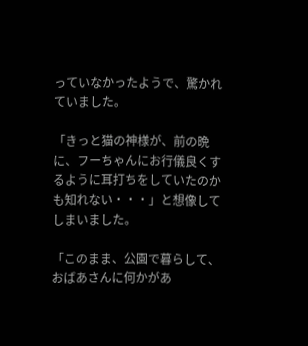っていなかったようで、驚かれていました。

「きっと猫の神様が、前の晩に、フーちゃんにお行儀良くするように耳打ちをしていたのかも知れない・・・」と想像してしまいました。

「このまま、公園で暮らして、おばあさんに何かがあ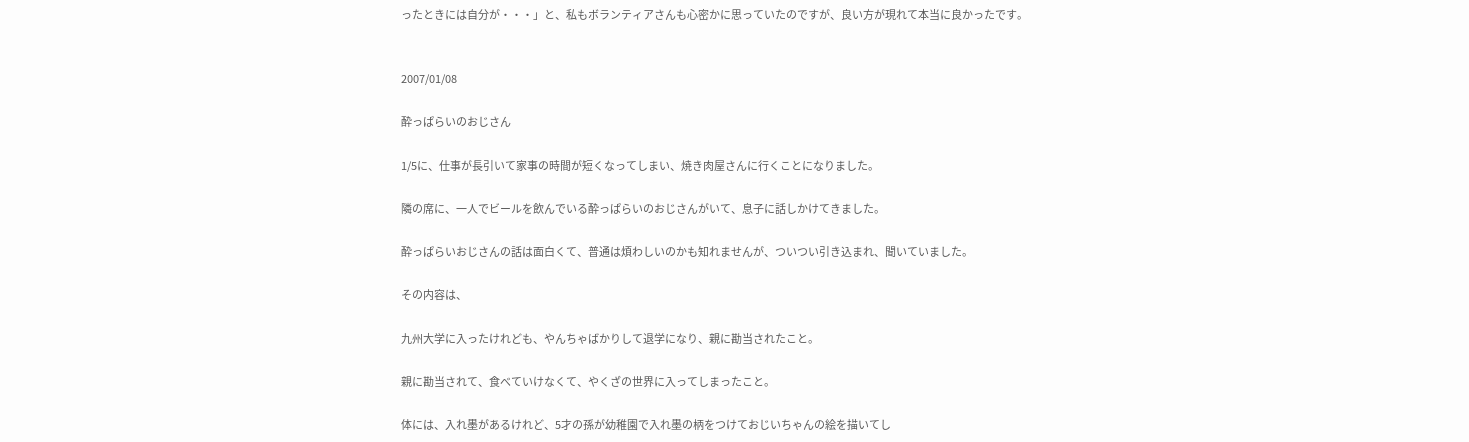ったときには自分が・・・」と、私もボランティアさんも心密かに思っていたのですが、良い方が現れて本当に良かったです。


2007/01/08

酔っぱらいのおじさん

1/5に、仕事が長引いて家事の時間が短くなってしまい、焼き肉屋さんに行くことになりました。

隣の席に、一人でビールを飲んでいる酔っぱらいのおじさんがいて、息子に話しかけてきました。

酔っぱらいおじさんの話は面白くて、普通は煩わしいのかも知れませんが、ついつい引き込まれ、聞いていました。

その内容は、

九州大学に入ったけれども、やんちゃばかりして退学になり、親に勘当されたこと。

親に勘当されて、食べていけなくて、やくざの世界に入ってしまったこと。

体には、入れ墨があるけれど、5才の孫が幼稚園で入れ墨の柄をつけておじいちゃんの絵を描いてし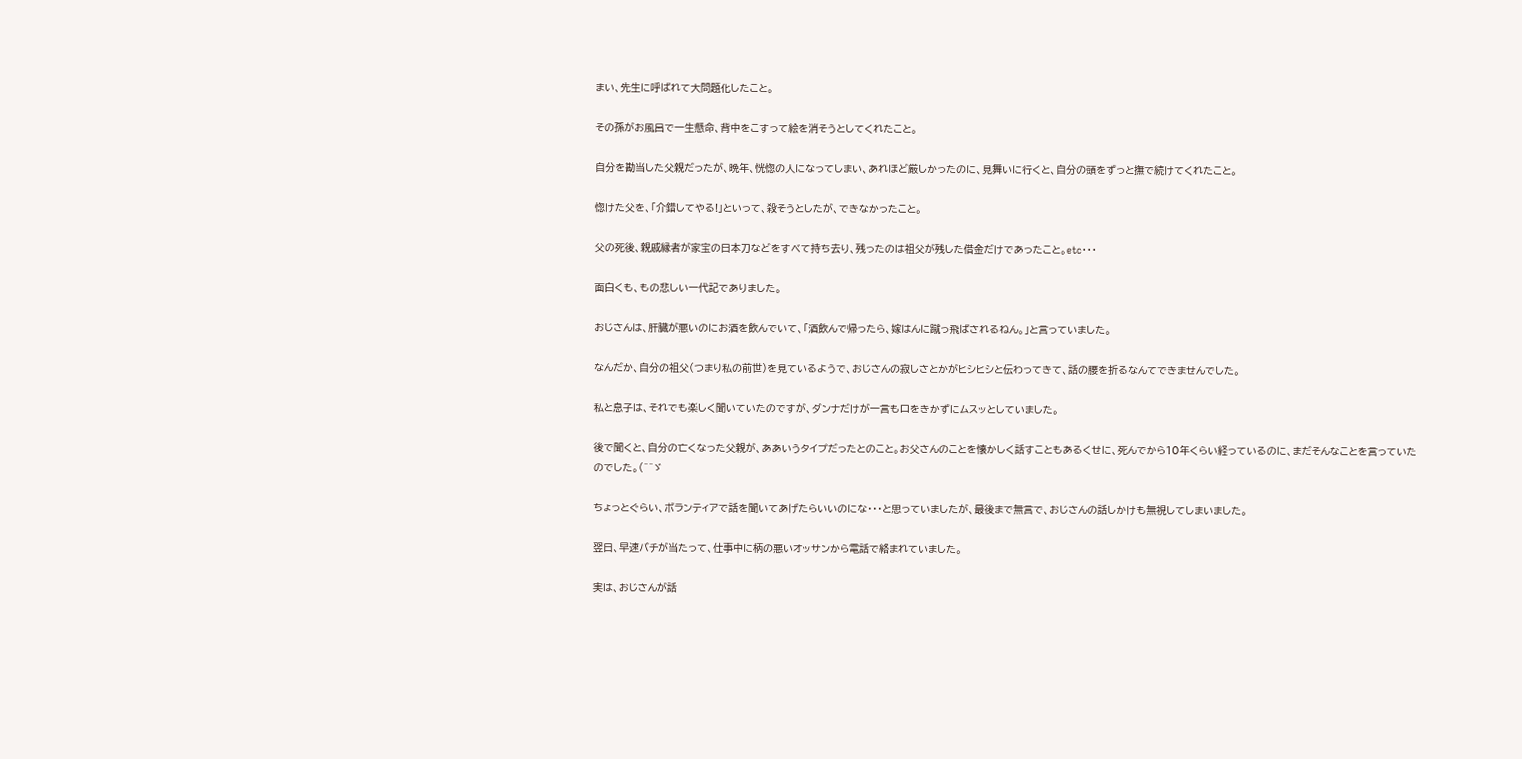まい、先生に呼ばれて大問題化したこと。

その孫がお風呂で一生懸命、背中をこすって絵を消そうとしてくれたこと。

自分を勘当した父親だったが、晩年、恍惚の人になってしまい、あれほど厳しかったのに、見舞いに行くと、自分の頭をずっと撫で続けてくれたこと。

惚けた父を、「介錯してやる!」といって、殺そうとしたが、できなかったこと。

父の死後、親戚縁者が家宝の日本刀などをすべて持ち去り、残ったのは祖父が残した借金だけであったこと。etc・・・

面白くも、もの悲しい一代記でありました。

おじさんは、肝臓が悪いのにお酒を飲んでいて、「酒飲んで帰ったら、嫁はんに蹴っ飛ばされるねん。」と言っていました。

なんだか、自分の祖父(つまり私の前世)を見ているようで、おじさんの寂しさとかがヒシヒシと伝わってきて、話の腰を折るなんてできませんでした。

私と息子は、それでも楽しく聞いていたのですが、ダンナだけが一言も口をきかずにムスッとしていました。

後で聞くと、自分の亡くなった父親が、ああいうタイプだったとのこと。お父さんのことを懐かしく話すこともあるくせに、死んでから10年くらい経っているのに、まだそんなことを言っていたのでした。(^^ゞ

ちょっとぐらい、ボランティアで話を聞いてあげたらいいのにな・・・と思っていましたが、最後まで無言で、おじさんの話しかけも無視してしまいました。

翌日、早速バチが当たって、仕事中に柄の悪いオッサンから電話で絡まれていました。

実は、おじさんが話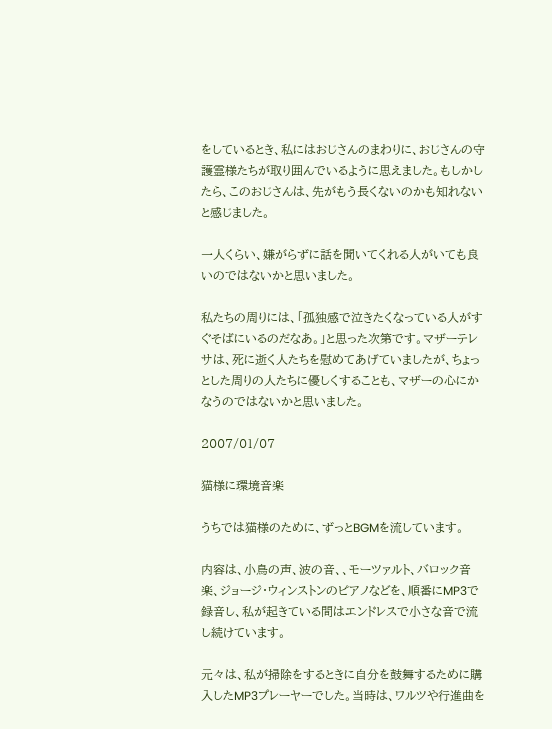をしているとき、私にはおじさんのまわりに、おじさんの守護霊様たちが取り囲んでいるように思えました。もしかしたら、このおじさんは、先がもう長くないのかも知れないと感じました。

一人くらい、嫌がらずに話を聞いてくれる人がいても良いのではないかと思いました。

私たちの周りには、「孤独感で泣きたくなっている人がすぐそばにいるのだなあ。」と思った次第です。マザーテレサは、死に逝く人たちを慰めてあげていましたが、ちょっとした周りの人たちに優しくすることも、マザーの心にかなうのではないかと思いました。

2007/01/07

猫様に環境音楽

うちでは猫様のために、ずっとBGMを流しています。

内容は、小鳥の声、波の音、、モーツァルト、バロック音楽、ジョージ・ウィンストンのピアノなどを、順番にMP3で録音し、私が起きている間はエンドレスで小さな音で流し続けています。

元々は、私が掃除をするときに自分を鼓舞するために購入したMP3プレーヤーでした。当時は、ワルツや行進曲を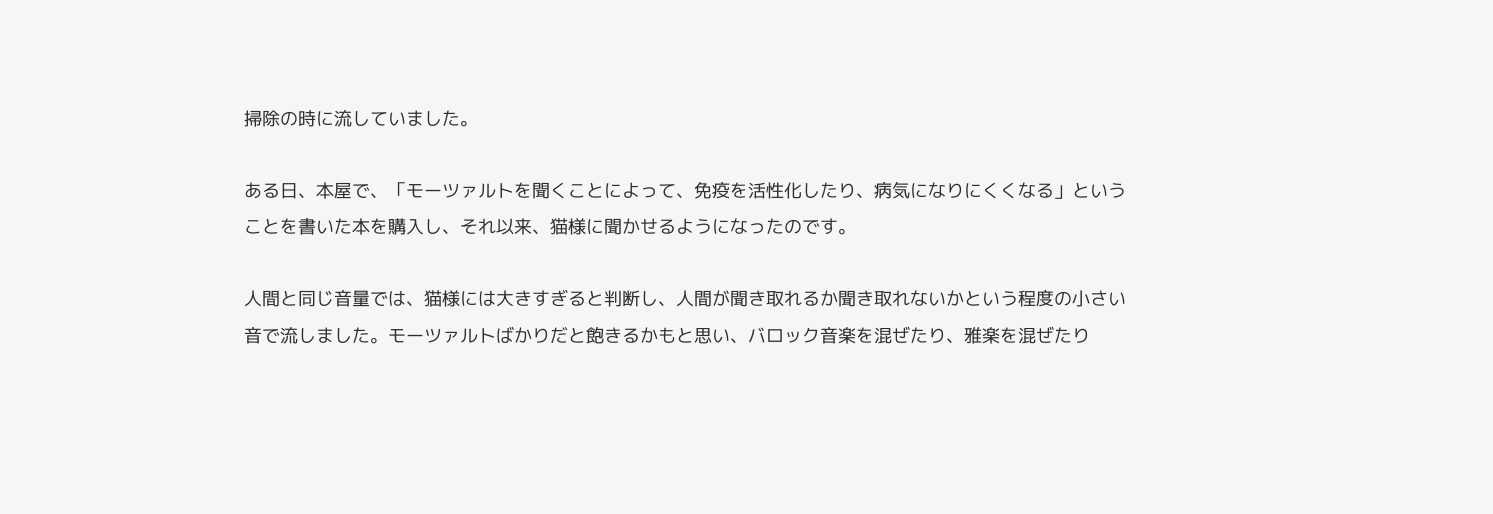掃除の時に流していました。

ある日、本屋で、「モーツァルトを聞くことによって、免疫を活性化したり、病気になりにくくなる」ということを書いた本を購入し、それ以来、猫様に聞かせるようになったのです。

人間と同じ音量では、猫様には大きすぎると判断し、人間が聞き取れるか聞き取れないかという程度の小さい音で流しました。モーツァルトばかりだと飽きるかもと思い、バロック音楽を混ぜたり、雅楽を混ぜたり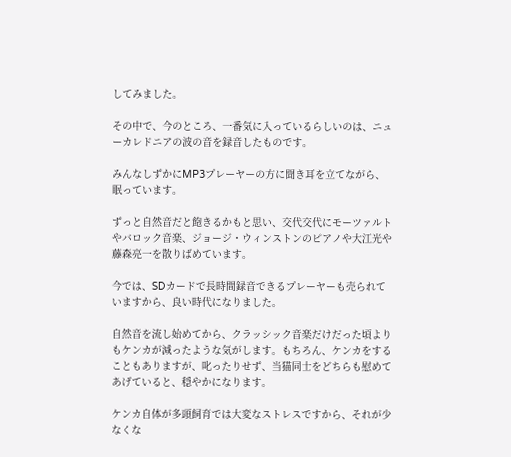してみました。

その中で、今のところ、一番気に入っているらしいのは、ニューカレドニアの波の音を録音したものです。

みんなしずかにMP3プレーヤーの方に聞き耳を立てながら、眠っています。

ずっと自然音だと飽きるかもと思い、交代交代にモーツァルトやバロック音楽、ジョージ・ウィンストンのピアノや大江光や藤森亮一を散りばめています。

今では、SDカードで長時間録音できるプレーヤーも売られていますから、良い時代になりました。

自然音を流し始めてから、クラッシック音楽だけだった頃よりもケンカが減ったような気がします。もちろん、ケンカをすることもありますが、叱ったりせず、当猫同士をどちらも慰めてあげていると、穏やかになります。

ケンカ自体が多頭飼育では大変なストレスですから、それが少なくな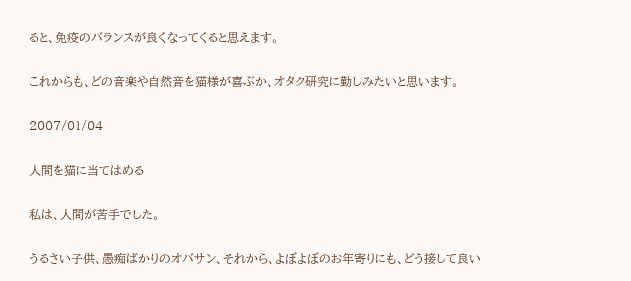ると、免疫のバランスが良くなってくると思えます。

これからも、どの音楽や自然音を猫様が喜ぶか、オタク研究に勤しみたいと思います。

2007/01/04

人間を猫に当てはめる

私は、人間が苦手でした。

うるさい子供、愚痴ばかりのオバサン、それから、よぼよぼのお年寄りにも、どう接して良い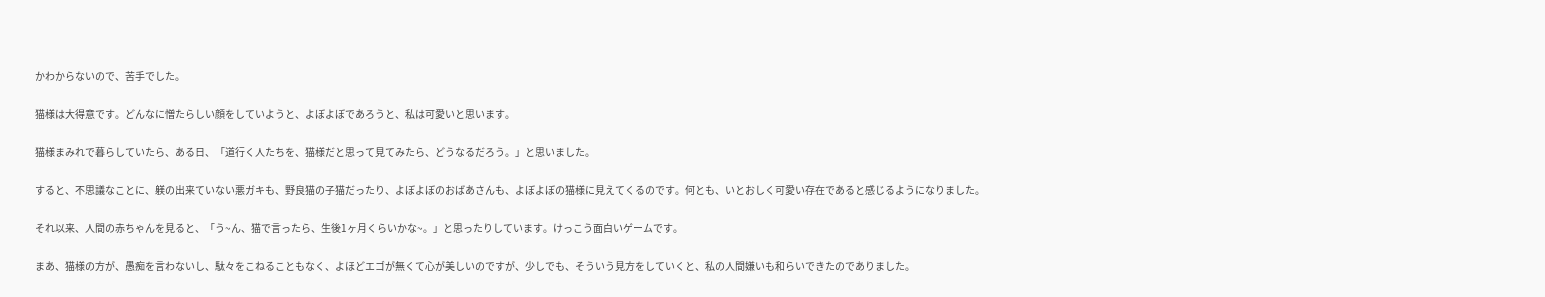かわからないので、苦手でした。

猫様は大得意です。どんなに憎たらしい顔をしていようと、よぼよぼであろうと、私は可愛いと思います。

猫様まみれで暮らしていたら、ある日、「道行く人たちを、猫様だと思って見てみたら、どうなるだろう。」と思いました。

すると、不思議なことに、躾の出来ていない悪ガキも、野良猫の子猫だったり、よぼよぼのおばあさんも、よぼよぼの猫様に見えてくるのです。何とも、いとおしく可愛い存在であると感じるようになりました。

それ以来、人間の赤ちゃんを見ると、「う~ん、猫で言ったら、生後1ヶ月くらいかな~。」と思ったりしています。けっこう面白いゲームです。

まあ、猫様の方が、愚痴を言わないし、駄々をこねることもなく、よほどエゴが無くて心が美しいのですが、少しでも、そういう見方をしていくと、私の人間嫌いも和らいできたのでありました。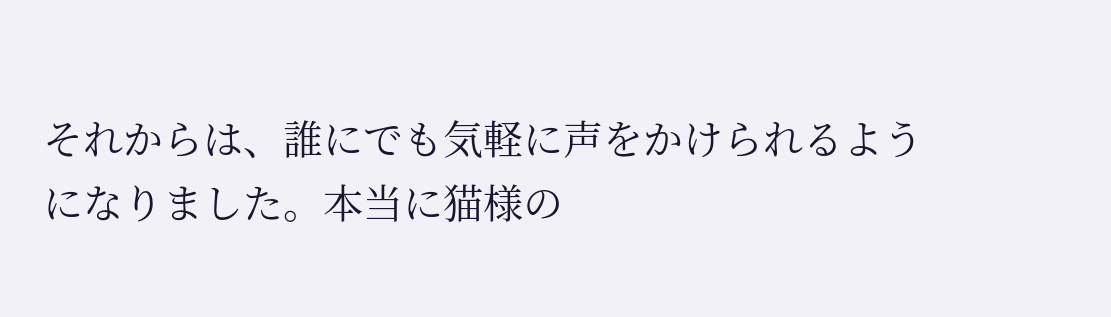それからは、誰にでも気軽に声をかけられるようになりました。本当に猫様の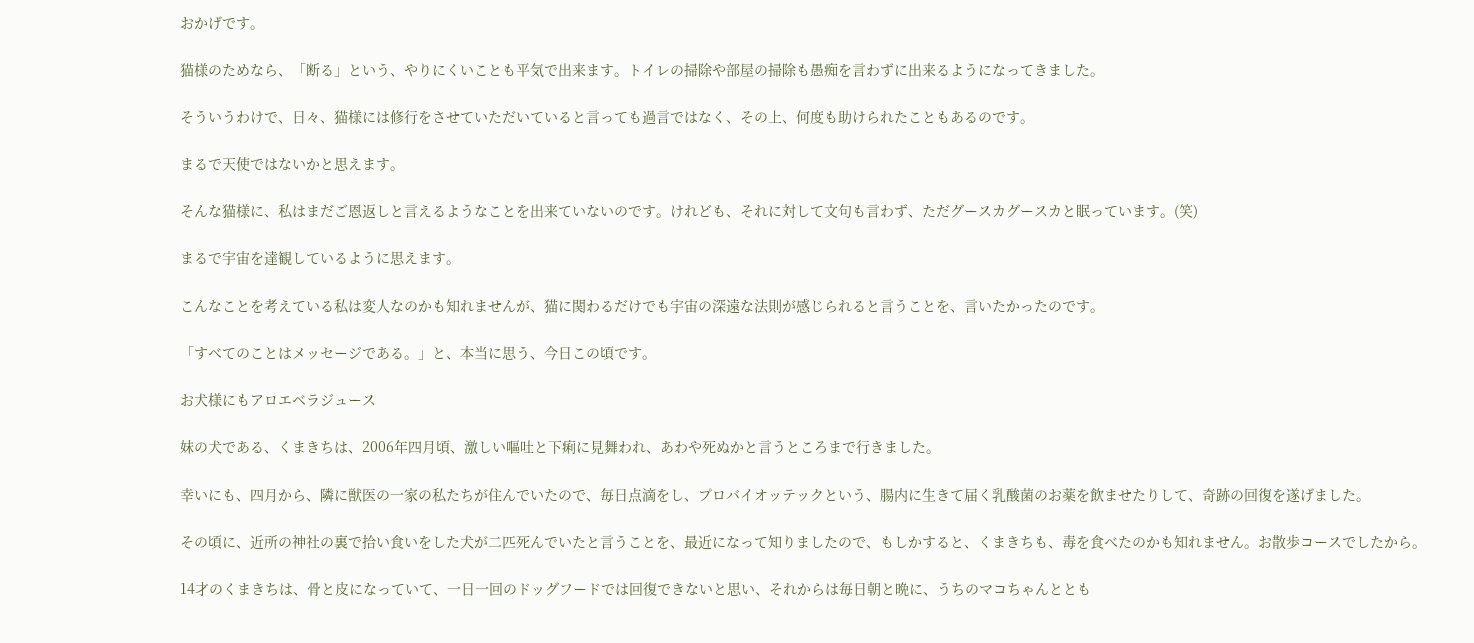おかげです。

猫様のためなら、「断る」という、やりにくいことも平気で出来ます。トイレの掃除や部屋の掃除も愚痴を言わずに出来るようになってきました。

そういうわけで、日々、猫様には修行をさせていただいていると言っても過言ではなく、その上、何度も助けられたこともあるのです。

まるで天使ではないかと思えます。

そんな猫様に、私はまだご恩返しと言えるようなことを出来ていないのです。けれども、それに対して文句も言わず、ただグースカグースカと眠っています。(笑)

まるで宇宙を達観しているように思えます。

こんなことを考えている私は変人なのかも知れませんが、猫に関わるだけでも宇宙の深遠な法則が感じられると言うことを、言いたかったのです。

「すべてのことはメッセージである。」と、本当に思う、今日この頃です。

お犬様にもアロエベラジュース

妹の犬である、くまきちは、2006年四月頃、激しい嘔吐と下痢に見舞われ、あわや死ぬかと言うところまで行きました。

幸いにも、四月から、隣に獣医の一家の私たちが住んでいたので、毎日点滴をし、プロバイオッテックという、腸内に生きて届く乳酸菌のお薬を飲ませたりして、奇跡の回復を遂げました。

その頃に、近所の神社の裏で拾い食いをした犬が二匹死んでいたと言うことを、最近になって知りましたので、もしかすると、くまきちも、毒を食べたのかも知れません。お散歩コースでしたから。

14才のくまきちは、骨と皮になっていて、一日一回のドッグフードでは回復できないと思い、それからは毎日朝と晩に、うちのマコちゃんととも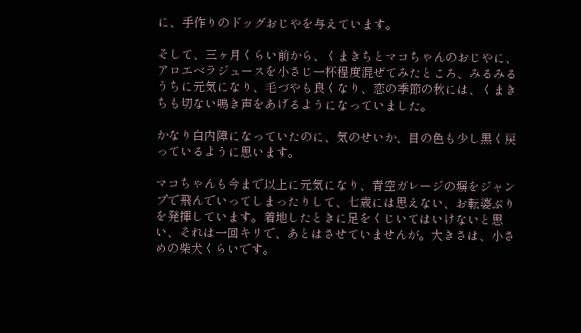に、手作りのドッグおじやを与えています。

そして、三ヶ月くらい前から、くまきちとマコちゃんのおじやに、アロエベラジュースを小さじ一杯程度混ぜてみたところ、みるみるうちに元気になり、毛づやも良くなり、恋の季節の秋には、くまきちも切ない鳴き声をあげるようになっていました。

かなり白内障になっていたのに、気のせいか、目の色も少し黒く戻っているように思います。

マコちゃんも今まで以上に元気になり、青空ガレージの塀をジャンプで飛んでいってしまったりして、七歳には思えない、お転婆ぶりを発揮しています。着地したときに足をくじいてはいけないと思い、それは一回キリで、あとはさせていませんが。大きさは、小さめの柴犬くらいです。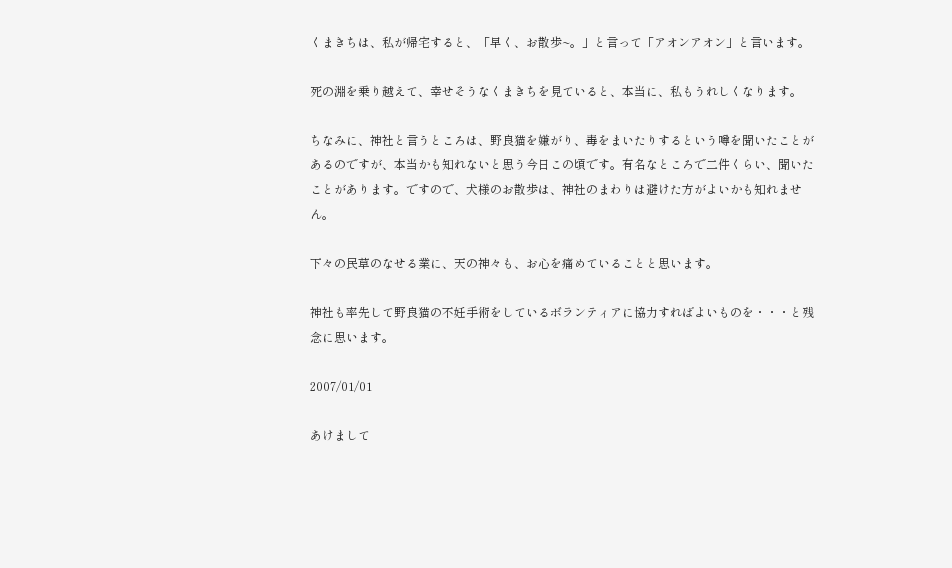くまきちは、私が帰宅すると、「早く、お散歩~。」と言って「アオンアオン」と言います。

死の淵を乗り越えて、幸せそうなくまきちを見ていると、本当に、私もうれしくなります。

ちなみに、神社と言うところは、野良猫を嫌がり、毒をまいたりするという噂を聞いたことがあるのですが、本当かも知れないと思う今日この頃です。有名なところで二件くらい、聞いたことがあります。ですので、犬様のお散歩は、神社のまわりは避けた方がよいかも知れません。

下々の民草のなせる業に、天の神々も、お心を痛めていることと思います。

神社も率先して野良猫の不妊手術をしているボランティアに協力すればよいものを・・・と残念に思います。

2007/01/01

あけまして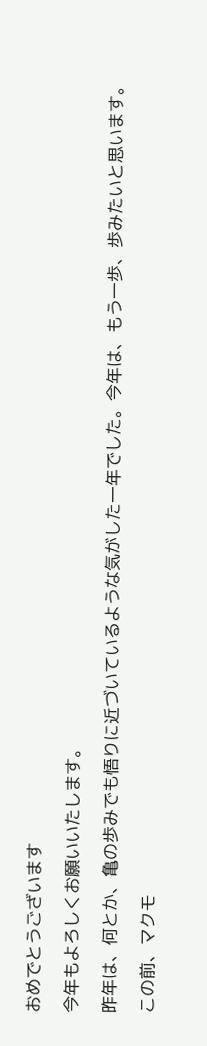おめでとうございます

今年もよろしくお願いいたします。

昨年は、何とか、亀の歩みでも悟りに近づいているような気がした一年でした。今年は、もう一歩、歩みたいと思います。

この前、マクモ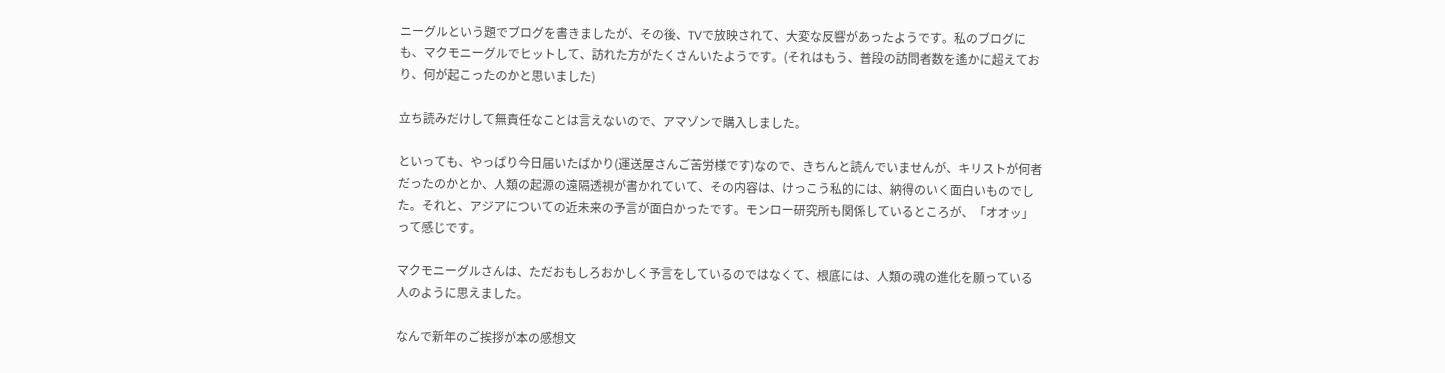ニーグルという題でブログを書きましたが、その後、TVで放映されて、大変な反響があったようです。私のブログにも、マクモニーグルでヒットして、訪れた方がたくさんいたようです。(それはもう、普段の訪問者数を遙かに超えており、何が起こったのかと思いました)

立ち読みだけして無責任なことは言えないので、アマゾンで購入しました。

といっても、やっぱり今日届いたばかり(運送屋さんご苦労様です)なので、きちんと読んでいませんが、キリストが何者だったのかとか、人類の起源の遠隔透視が書かれていて、その内容は、けっこう私的には、納得のいく面白いものでした。それと、アジアについての近未来の予言が面白かったです。モンロー研究所も関係しているところが、「オオッ」って感じです。

マクモニーグルさんは、ただおもしろおかしく予言をしているのではなくて、根底には、人類の魂の進化を願っている人のように思えました。

なんで新年のご挨拶が本の感想文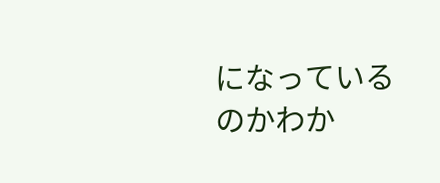になっているのかわか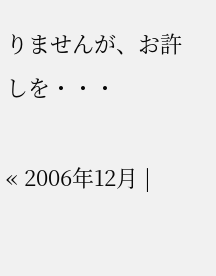りませんが、お許しを・・・

« 2006年12月 |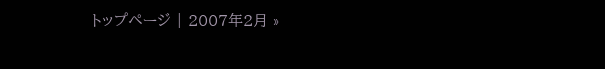トップページ | 2007年2月 »